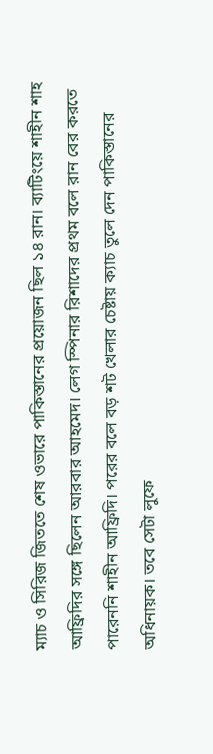ম্যাচ ও সিরিজ জিততে শেষ ওভারে পাকিস্তানের প্রয়োজন ছিল ১৪ রান। ব্যাটিংয়ে শাহীন শাহ আফ্রিদির সঙ্গে ছিলেন আরবার আহমেদ। লেগ স্পিনার রিশাদের প্রথম বলে রান বের করতে পারেননি শাহীন আফ্রিদি। পরের বলে বড় শট খেলার চেষ্টায় ক্যাচ তুলে দেন পাকিস্তানের অধিনায়ক। তবে সেটা লুফে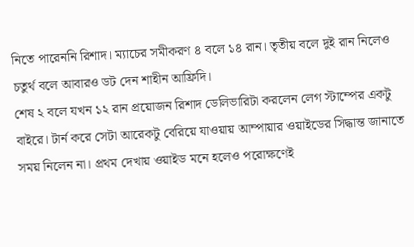নিতে পারেননি রিশাদ। ম্যাচের সমীকরণ ৪ বলে ১৪ রান। তৃতীয় বলে দুই রান নিলেও চতুর্থ বলে আবারও ডট দেন শাহীন আফ্রিদি।
শেষ ২ বলে যখন ১২ রান প্রয়োজন রিশাদ ডেলিভারিটা করলেন লেগ স্টাম্পের একটু বাইরে। টার্ন করে সেটা আরেকটু বেরিয়ে যাওয়ায় আম্পায়ার ওয়াইডের সিদ্ধান্ত জানাতে সময় নিলেন না। প্রথম দেখায় ওয়াইড মনে হলেও পরোক্ষণেই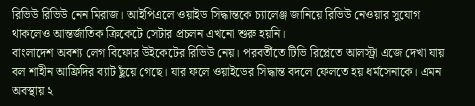রিভিউ রিভিউ নেন মিরাজ। আইপিএলে ওয়াইড সিদ্ধান্তকে চ্যালেঞ্জ জানিয়ে রিভিউ নেওয়ার সুযোগ থাকলেও আন্তর্জাতিক ক্রিকেটে সেটার প্রচলন এখনো শুরু হয়নি।
বাংলাদেশ অবশ্য লেগ বিফোর উইকেটের রিভিউ নেয়। পরবর্তীতে টিভি রিপ্লেতে আলস্ট্রা এজে দেখা যায় বল শাহীন আফ্রিদির ব্যাট ছুঁয়ে গেছে। যার ফলে ওয়াইডের সিদ্ধান্ত বদলে ফেলতে হয় ধর্মসেনাকে। এমন অবস্থায় ২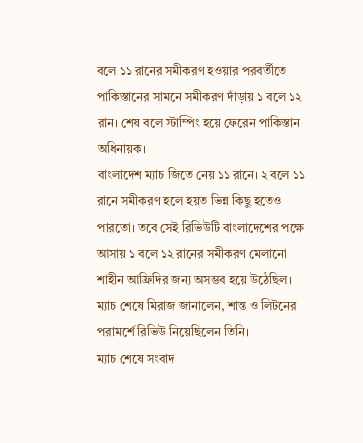বলে ১১ রানের সমীকরণ হওয়ার পরবর্তীতে পাকিস্তানের সামনে সমীকরণ দাঁড়ায় ১ বলে ১২ রান। শেষ বলে স্টাম্পিং হয়ে ফেরেন পাকিস্তান অধিনায়ক।
বাংলাদেশ ম্যাচ জিতে নেয় ১১ রানে। ২ বলে ১১ রানে সমীকরণ হলে হয়ত ভিন্ন কিছু হতেও পারতো। তবে সেই রিভিউটি বাংলাদেশের পক্ষে আসায় ১ বলে ১২ রানের সমীকরণ মেলানো শাহীন আফ্রিদির জন্য অসম্ভব হয়ে উঠেছিল। ম্যাচ শেষে মিরাজ জানালেন, শান্ত ও লিটনের পরামর্শে রিভিউ নিয়েছিলেন তিনি।
ম্যাচ শেষে সংবাদ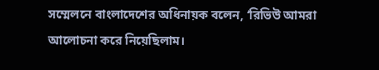সম্মেলনে বাংলাদেশের অধিনায়ক বলেন, ‘রিভিউ আমরা আলোচনা করে নিয়েছিলাম।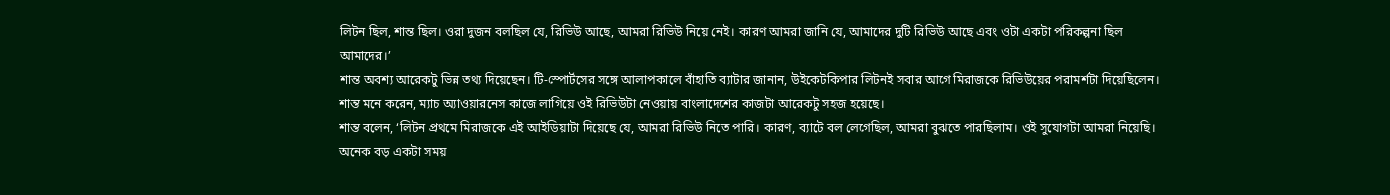লিটন ছিল, শান্ত ছিল। ওরা দুজন বলছিল যে, রিভিউ আছে, আমরা রিভিউ নিয়ে নেই। কারণ আমরা জানি যে, আমাদের দুটি রিভিউ আছে এবং ওটা একটা পরিকল্পনা ছিল আমাদের।’
শান্ত অবশ্য আরেকটু ভিন্ন তথ্য দিয়েছেন। টি-স্পোর্টসের সঙ্গে আলাপকালে বাঁহাতি ব্যাটার জানান, উইকেটকিপার লিটনই সবার আগে মিরাজকে রিভিউয়ের পরামর্শটা দিয়েছিলেন। শান্ত মনে করেন, ম্যাচ অ্যাওয়ারনেস কাজে লাগিয়ে ওই রিভিউটা নেওয়ায় বাংলাদেশের কাজটা আরেকটু সহজ হয়েছে।
শান্ত বলেন, ‘লিটন প্রথমে মিরাজকে এই আইডিয়াটা দিয়েছে যে, আমরা রিভিউ নিতে পারি। কারণ, ব্যাটে বল লেগেছিল, আমরা বুঝতে পারছিলাম। ওই সুযোগটা আমরা নিয়েছি। অনেক বড় একটা সময়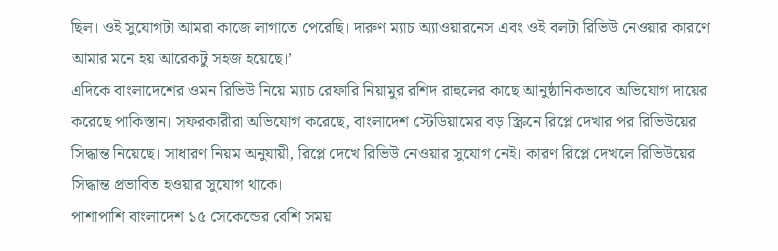ছিল। ওই সুযোগটা আমরা কাজে লাগাতে পেরেছি। দারুণ ম্যাচ অ্যাওয়ারনেস এবং ওই বলটা রিভিউ নেওয়ার কারণে আমার মনে হয় আরেকটু সহজ হয়েছে।’
এদিকে বাংলাদেশের ওমন রিভিউ নিয়ে ম্যাচ রেফারি নিয়ামুর রশিদ রাহুলের কাছে আনুষ্ঠানিকভাবে অভিযোগ দায়ের করেছে পাকিস্তান। সফরকারীরা অভিযোগ করেছে, বাংলাদেশ স্টেডিয়ামের বড় স্ক্রিনে রিপ্লে দেখার পর রিভিউয়ের সিদ্ধান্ত নিয়েছে। সাধারণ নিয়ম অনুযায়ী, রিপ্লে দেখে রিভিউ নেওয়ার সুযোগ নেই। কারণ রিপ্লে দেখলে রিভিউয়ের সিদ্ধান্ত প্রভাবিত হওয়ার সুযোগ থাকে।
পাশাপাশি বাংলাদেশ ১৫ সেকেন্ডের বেশি সময়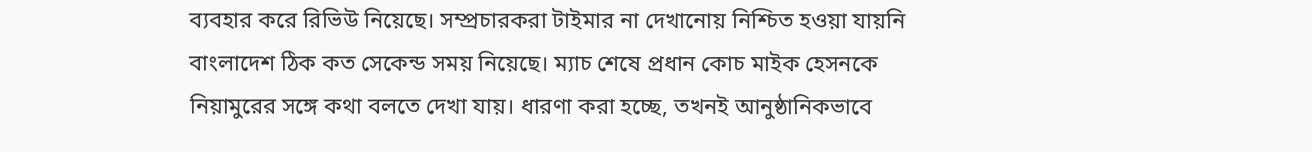ব্যবহার করে রিভিউ নিয়েছে। সম্প্রচারকরা টাইমার না দেখানোয় নিশ্চিত হওয়া যায়নি বাংলাদেশ ঠিক কত সেকেন্ড সময় নিয়েছে। ম্যাচ শেষে প্রধান কোচ মাইক হেসনকে নিয়ামুরের সঙ্গে কথা বলতে দেখা যায়। ধারণা করা হচ্ছে, তখনই আনুষ্ঠানিকভাবে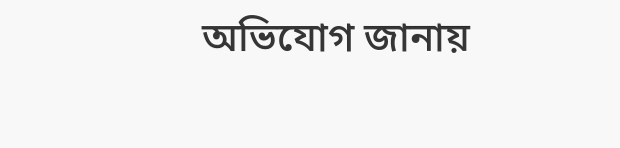অভিযোগ জানায়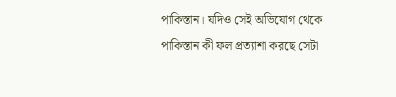পাকিস্তান। যদিও সেই অভিযোগ থেকে পাকিস্তান কী ফল প্রত্যাশা করছে সেটা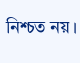নিশ্চত নয়।